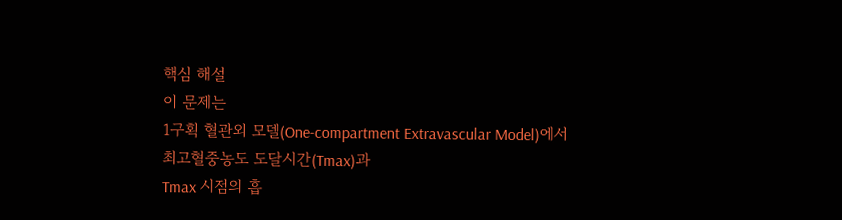핵심 해설
이 문제는
1구획 혈관외 모델(One-compartment Extravascular Model)에서
최고혈중농도 도달시간(Tmax)과
Tmax 시점의 흡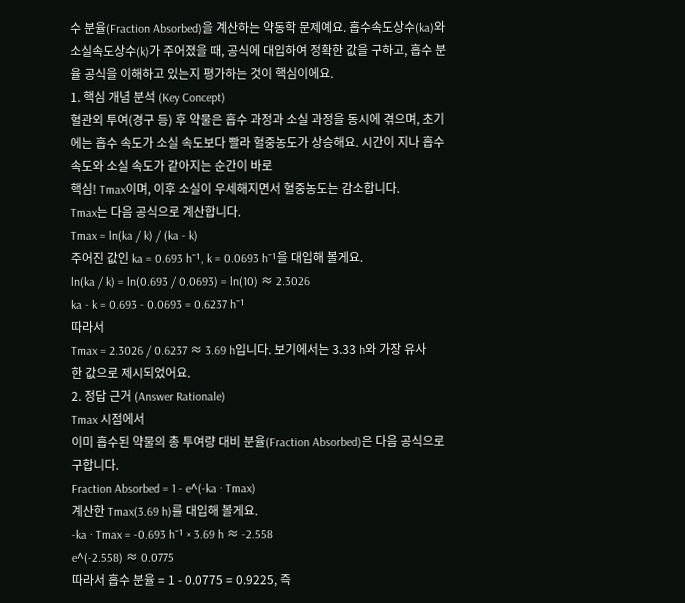수 분율(Fraction Absorbed)을 계산하는 약동학 문제예요. 흡수속도상수(ka)와 소실속도상수(k)가 주어졌을 때, 공식에 대입하여 정확한 값을 구하고, 흡수 분율 공식을 이해하고 있는지 평가하는 것이 핵심이에요.
1. 핵심 개념 분석 (Key Concept)
혈관외 투여(경구 등) 후 약물은 흡수 과정과 소실 과정을 동시에 겪으며, 초기에는 흡수 속도가 소실 속도보다 빨라 혈중농도가 상승해요. 시간이 지나 흡수 속도와 소실 속도가 같아지는 순간이 바로
핵심! Tmax이며, 이후 소실이 우세해지면서 혈중농도는 감소합니다.
Tmax는 다음 공식으로 계산합니다.
Tmax = ln(ka / k) / (ka - k)
주어진 값인 ka = 0.693 h⁻¹, k = 0.0693 h⁻¹을 대입해 볼게요.
ln(ka / k) = ln(0.693 / 0.0693) = ln(10) ≈ 2.3026
ka - k = 0.693 - 0.0693 = 0.6237 h⁻¹
따라서
Tmax = 2.3026 / 0.6237 ≈ 3.69 h입니다. 보기에서는 3.33 h와 가장 유사한 값으로 제시되었어요.
2. 정답 근거 (Answer Rationale)
Tmax 시점에서
이미 흡수된 약물의 총 투여량 대비 분율(Fraction Absorbed)은 다음 공식으로 구합니다.
Fraction Absorbed = 1 - e^(-ka · Tmax)
계산한 Tmax(3.69 h)를 대입해 볼게요.
-ka · Tmax = -0.693 h⁻¹ × 3.69 h ≈ -2.558
e^(-2.558) ≈ 0.0775
따라서 흡수 분율 = 1 - 0.0775 = 0.9225, 즉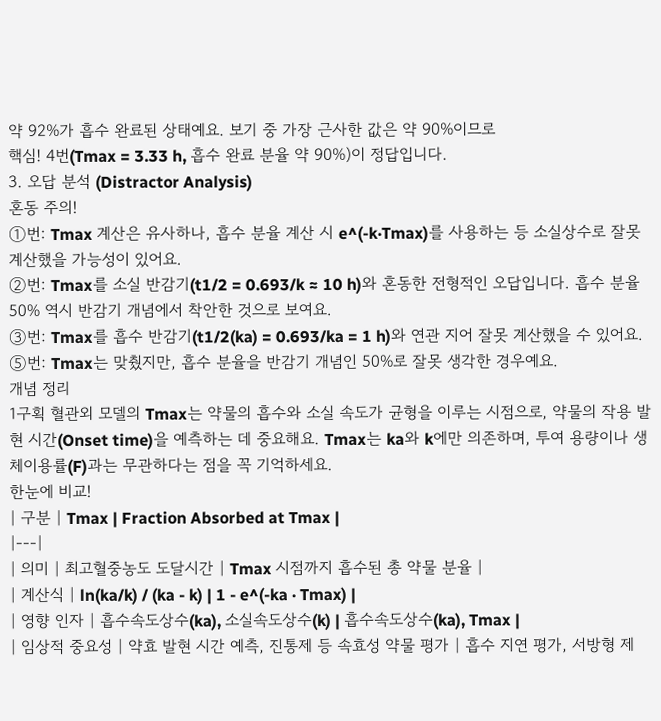약 92%가 흡수 완료된 상태예요. 보기 중 가장 근사한 값은 약 90%이므로
핵심! 4번(Tmax = 3.33 h, 흡수 완료 분율 약 90%)이 정답입니다.
3. 오답 분석 (Distractor Analysis)
혼동 주의!
①번: Tmax 계산은 유사하나, 흡수 분율 계산 시 e^(-k·Tmax)를 사용하는 등 소실상수로 잘못 계산했을 가능성이 있어요.
②번: Tmax를 소실 반감기(t1/2 = 0.693/k ≈ 10 h)와 혼동한 전형적인 오답입니다. 흡수 분율 50% 역시 반감기 개념에서 착안한 것으로 보여요.
③번: Tmax를 흡수 반감기(t1/2(ka) = 0.693/ka = 1 h)와 연관 지어 잘못 계산했을 수 있어요.
⑤번: Tmax는 맞췄지만, 흡수 분율을 반감기 개념인 50%로 잘못 생각한 경우예요.
개념 정리
1구획 혈관외 모델의 Tmax는 약물의 흡수와 소실 속도가 균형을 이루는 시점으로, 약물의 작용 발현 시간(Onset time)을 예측하는 데 중요해요. Tmax는 ka와 k에만 의존하며, 투여 용량이나 생체이용률(F)과는 무관하다는 점을 꼭 기억하세요.
한눈에 비교!
| 구분 | Tmax | Fraction Absorbed at Tmax |
|---|
| 의미 | 최고혈중농도 도달시간 | Tmax 시점까지 흡수된 총 약물 분율 |
| 계산식 | ln(ka/k) / (ka - k) | 1 - e^(-ka · Tmax) |
| 영향 인자 | 흡수속도상수(ka), 소실속도상수(k) | 흡수속도상수(ka), Tmax |
| 임상적 중요성 | 약효 발현 시간 예측, 진통제 등 속효성 약물 평가 | 흡수 지연 평가, 서방형 제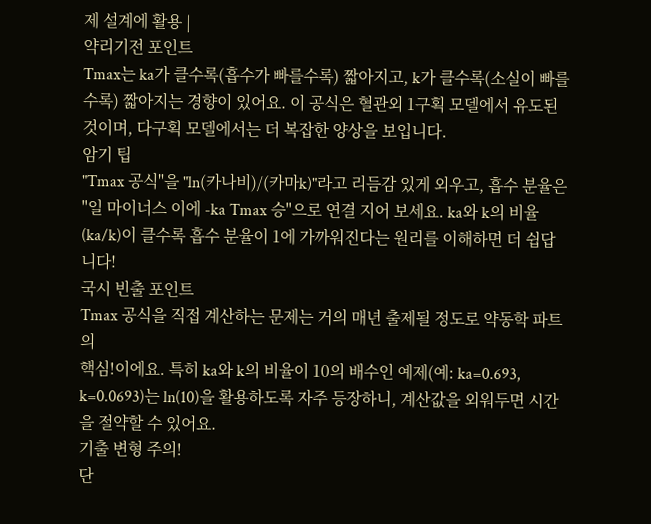제 설계에 활용 |
약리기전 포인트
Tmax는 ka가 클수록(흡수가 빠를수록) 짧아지고, k가 클수록(소실이 빠를수록) 짧아지는 경향이 있어요. 이 공식은 혈관외 1구획 모델에서 유도된 것이며, 다구획 모델에서는 더 복잡한 양상을 보입니다.
암기 팁
"Tmax 공식"을 "ln(카나비)/(카마k)"라고 리듬감 있게 외우고, 흡수 분율은 "일 마이너스 이에 -ka Tmax 승"으로 연결 지어 보세요. ka와 k의 비율(ka/k)이 클수록 흡수 분율이 1에 가까워진다는 원리를 이해하면 더 쉽답니다!
국시 빈출 포인트
Tmax 공식을 직접 계산하는 문제는 거의 매년 출제될 정도로 약동학 파트의
핵심!이에요. 특히 ka와 k의 비율이 10의 배수인 예제(예: ka=0.693, k=0.0693)는 ln(10)을 활용하도록 자주 등장하니, 계산값을 외워두면 시간을 절약할 수 있어요.
기출 변형 주의!
단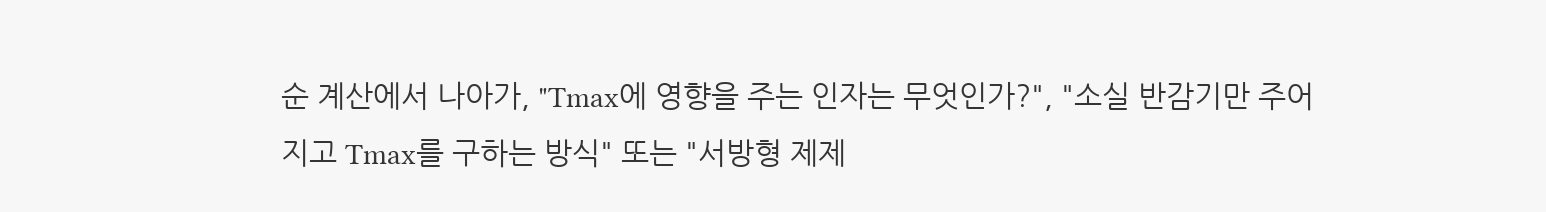순 계산에서 나아가, "Tmax에 영향을 주는 인자는 무엇인가?", "소실 반감기만 주어지고 Tmax를 구하는 방식" 또는 "서방형 제제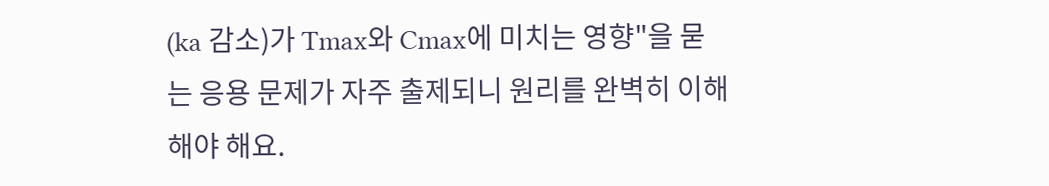(ka 감소)가 Tmax와 Cmax에 미치는 영향"을 묻는 응용 문제가 자주 출제되니 원리를 완벽히 이해해야 해요.